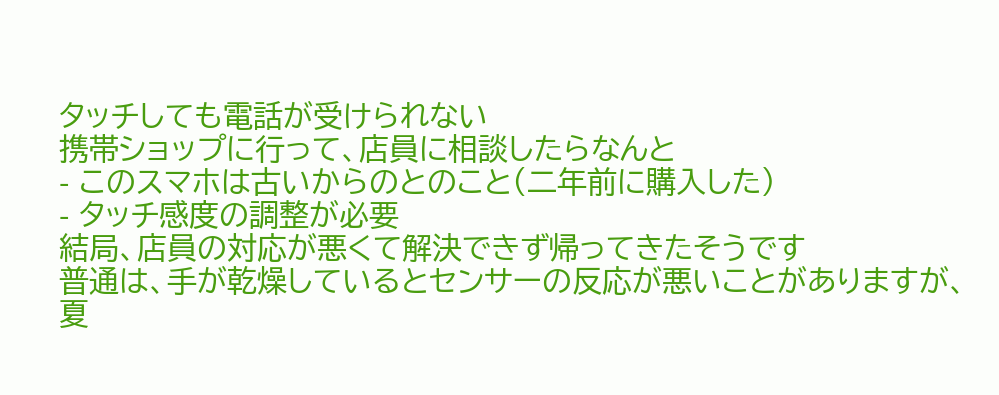タッチしても電話が受けられない
携帯ショップに行って、店員に相談したらなんと
- このスマホは古いからのとのこと(二年前に購入した)
- タッチ感度の調整が必要
結局、店員の対応が悪くて解決できず帰ってきたそうです
普通は、手が乾燥しているとセンサーの反応が悪いことがありますが、夏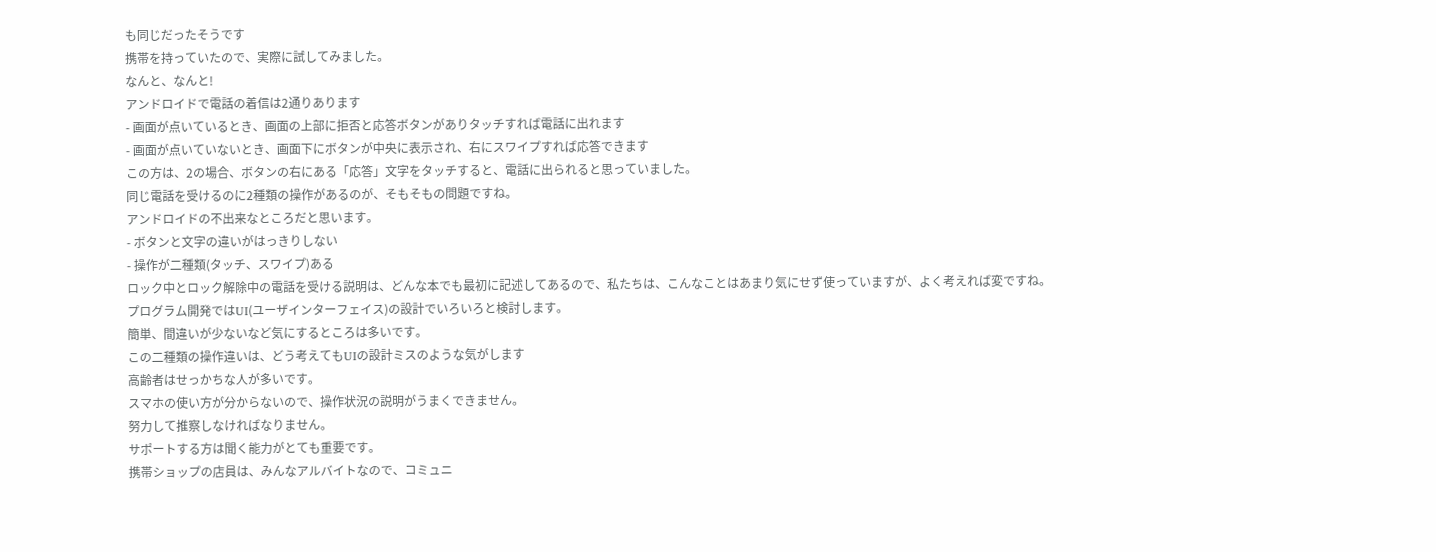も同じだったそうです
携帯を持っていたので、実際に試してみました。
なんと、なんと!
アンドロイドで電話の着信は2通りあります
- 画面が点いているとき、画面の上部に拒否と応答ボタンがありタッチすれば電話に出れます
- 画面が点いていないとき、画面下にボタンが中央に表示され、右にスワイプすれば応答できます
この方は、2の場合、ボタンの右にある「応答」文字をタッチすると、電話に出られると思っていました。
同じ電話を受けるのに2種類の操作があるのが、そもそもの問題ですね。
アンドロイドの不出来なところだと思います。
- ボタンと文字の違いがはっきりしない
- 操作が二種類(タッチ、スワイプ)ある
ロック中とロック解除中の電話を受ける説明は、どんな本でも最初に記述してあるので、私たちは、こんなことはあまり気にせず使っていますが、よく考えれば変ですね。
プログラム開発ではUI(ユーザインターフェイス)の設計でいろいろと検討します。
簡単、間違いが少ないなど気にするところは多いです。
この二種類の操作違いは、どう考えてもUIの設計ミスのような気がします
高齢者はせっかちな人が多いです。
スマホの使い方が分からないので、操作状況の説明がうまくできません。
努力して推察しなければなりません。
サポートする方は聞く能力がとても重要です。
携帯ショップの店員は、みんなアルバイトなので、コミュニ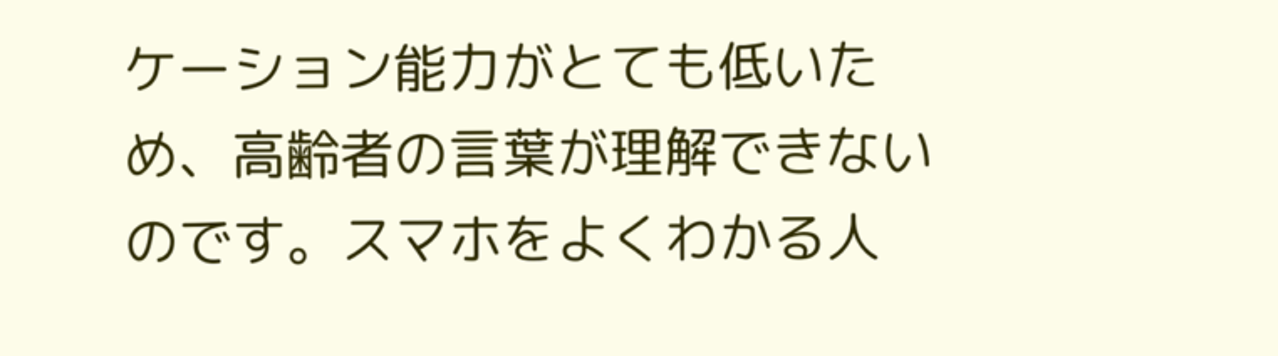ケーション能力がとても低いため、高齢者の言葉が理解できないのです。スマホをよくわかる人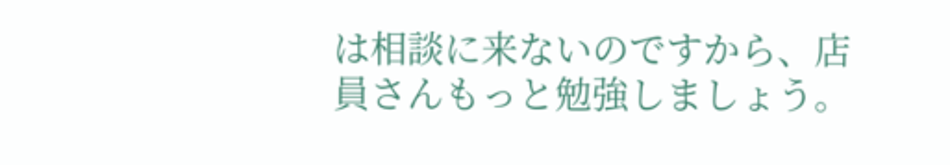は相談に来ないのですから、店員さんもっと勉強しましょう。